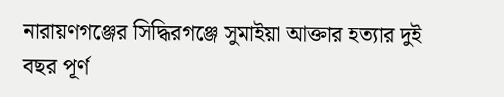নারায়ণগঞ্জের সিদ্ধিরগঞ্জে সুমাইয়া আক্তার হত্যার দুই বছর পূর্ণ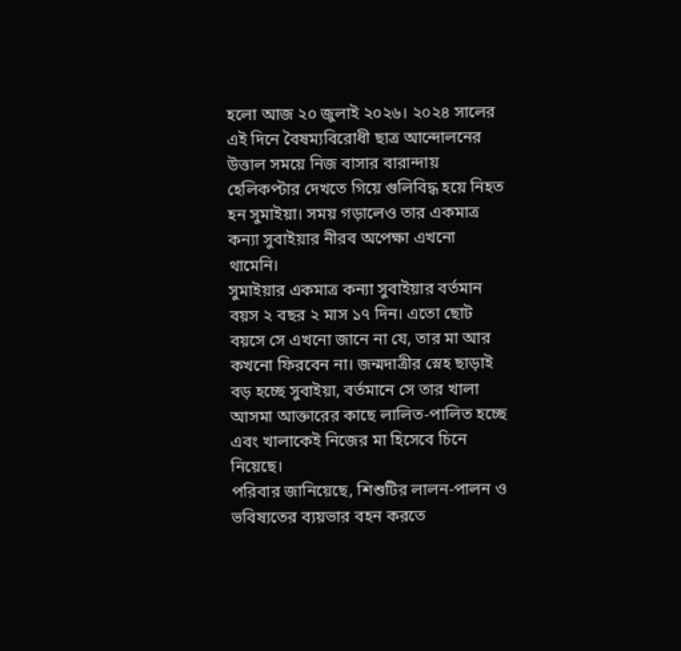হলো আজ ২০ জুলাই ২০২৬। ২০২৪ সালের এই দিনে বৈষম্যবিরোধী ছাত্র আন্দোলনের উত্তাল সময়ে নিজ বাসার বারান্দায় হেলিকপ্টার দেখতে গিয়ে গুলিবিদ্ধ হয়ে নিহত হন সুমাইয়া। সময় গড়ালেও তার একমাত্র কন্যা সুবাইয়ার নীরব অপেক্ষা এখনো থামেনি।
সুমাইয়ার একমাত্র কন্যা সুবাইয়ার বর্তমান বয়স ২ বছর ২ মাস ১৭ দিন। এতো ছোট বয়সে সে এখনো জানে না যে, তার মা আর কখনো ফিরবেন না। জন্মদাত্রীর স্নেহ ছাড়াই বড় হচ্ছে সুবাইয়া, বর্তমানে সে তার খালা আসমা আক্তারের কাছে লালিত-পালিত হচ্ছে এবং খালাকেই নিজের মা হিসেবে চিনে নিয়েছে।
পরিবার জানিয়েছে, শিশুটির লালন-পালন ও ভবিষ্যতের ব্যয়ভার বহন করতে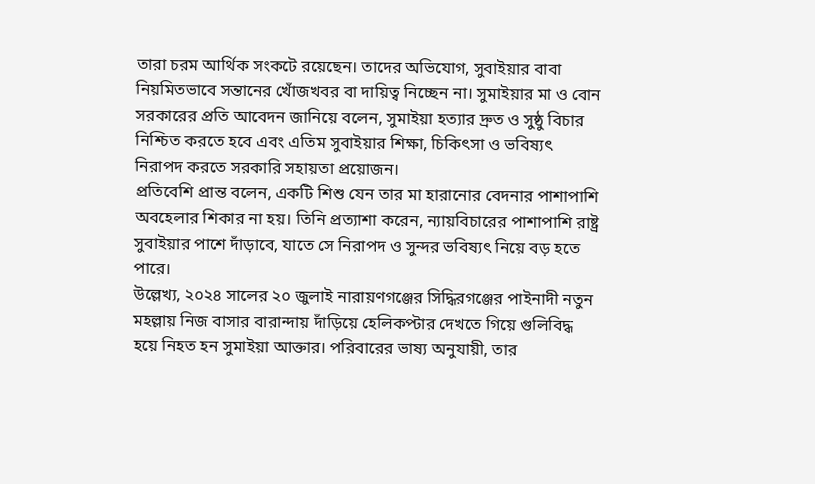তারা চরম আর্থিক সংকটে রয়েছেন। তাদের অভিযোগ, সুবাইয়ার বাবা নিয়মিতভাবে সন্তানের খোঁজখবর বা দায়িত্ব নিচ্ছেন না। সুমাইয়ার মা ও বোন সরকারের প্রতি আবেদন জানিয়ে বলেন, সুমাইয়া হত্যার দ্রুত ও সুষ্ঠু বিচার নিশ্চিত করতে হবে এবং এতিম সুবাইয়ার শিক্ষা, চিকিৎসা ও ভবিষ্যৎ নিরাপদ করতে সরকারি সহায়তা প্রয়োজন।
প্রতিবেশি প্রান্ত বলেন, একটি শিশু যেন তার মা হারানোর বেদনার পাশাপাশি অবহেলার শিকার না হয়। তিনি প্রত্যাশা করেন, ন্যায়বিচারের পাশাপাশি রাষ্ট্র সুবাইয়ার পাশে দাঁড়াবে, যাতে সে নিরাপদ ও সুন্দর ভবিষ্যৎ নিয়ে বড় হতে পারে।
উল্লেখ্য, ২০২৪ সালের ২০ জুলাই নারায়ণগঞ্জের সিদ্ধিরগঞ্জের পাইনাদী নতুন মহল্লায় নিজ বাসার বারান্দায় দাঁড়িয়ে হেলিকপ্টার দেখতে গিয়ে গুলিবিদ্ধ হয়ে নিহত হন সুমাইয়া আক্তার। পরিবারের ভাষ্য অনুযায়ী, তার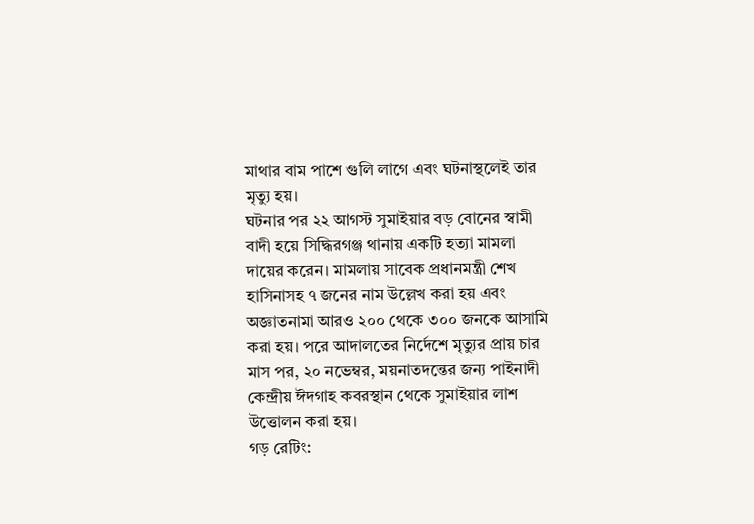মাথার বাম পাশে গুলি লাগে এবং ঘটনাস্থলেই তার মৃত্যু হয়।
ঘটনার পর ২২ আগস্ট সুমাইয়ার বড় বোনের স্বামী বাদী হয়ে সিদ্ধিরগঞ্জ থানায় একটি হত্যা মামলা দায়ের করেন। মামলায় সাবেক প্রধানমন্ত্রী শেখ হাসিনাসহ ৭ জনের নাম উল্লেখ করা হয় এবং অজ্ঞাতনামা আরও ২০০ থেকে ৩০০ জনকে আসামি করা হয়। পরে আদালতের নির্দেশে মৃত্যুর প্রায় চার মাস পর, ২০ নভেম্বর, ময়নাতদন্তের জন্য পাইনাদী কেন্দ্রীয় ঈদগাহ কবরস্থান থেকে সুমাইয়ার লাশ উত্তোলন করা হয়।
গড় রেটিং: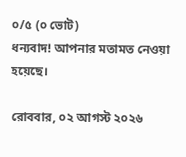০/৫ (০ ভোট)
ধন্যবাদ! আপনার মতামত নেওয়া হয়েছে।

রোববার, ০২ আগস্ট ২০২৬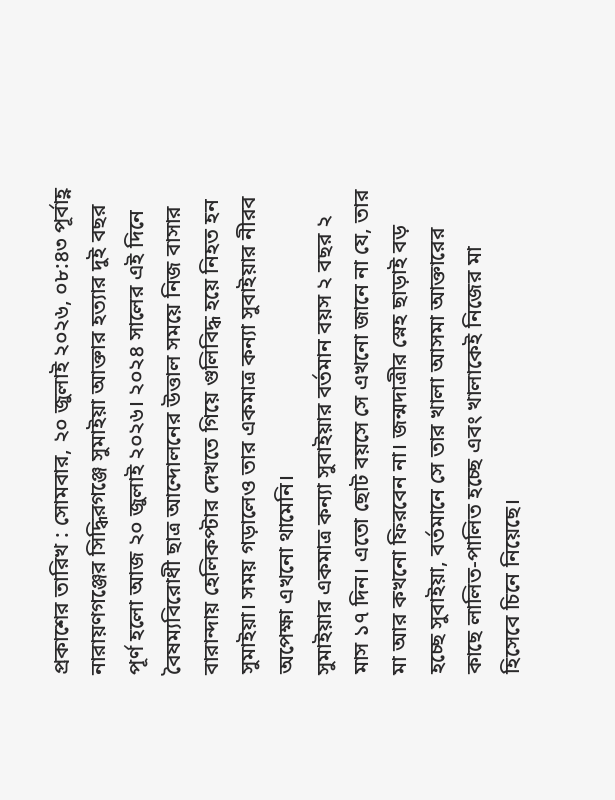প্রকাশের তারিখ : সোমবার, ২০ জুলাই ২০২৬, ০৮:৪৩ পূর্বাহ্ণ
নারায়ণগঞ্জের সিদ্ধিরগঞ্জে সুমাইয়া আক্তার হত্যার দুই বছর পূর্ণ হলো আজ ২০ জুলাই ২০২৬। ২০২৪ সালের এই দিনে বৈষম্যবিরোধী ছাত্র আন্দোলনের উত্তাল সময়ে নিজ বাসার বারান্দায় হেলিকপ্টার দেখতে গিয়ে গুলিবিদ্ধ হয়ে নিহত হন সুমাইয়া। সময় গড়ালেও তার একমাত্র কন্যা সুবাইয়ার নীরব অপেক্ষা এখনো থামেনি।
সুমাইয়ার একমাত্র কন্যা সুবাইয়ার বর্তমান বয়স ২ বছর ২ মাস ১৭ দিন। এতো ছোট বয়সে সে এখনো জানে না যে, তার মা আর কখনো ফিরবেন না। জন্মদাত্রীর স্নেহ ছাড়াই বড় হচ্ছে সুবাইয়া, বর্তমানে সে তার খালা আসমা আক্তারের কাছে লালিত-পালিত হচ্ছে এবং খালাকেই নিজের মা হিসেবে চিনে নিয়েছে।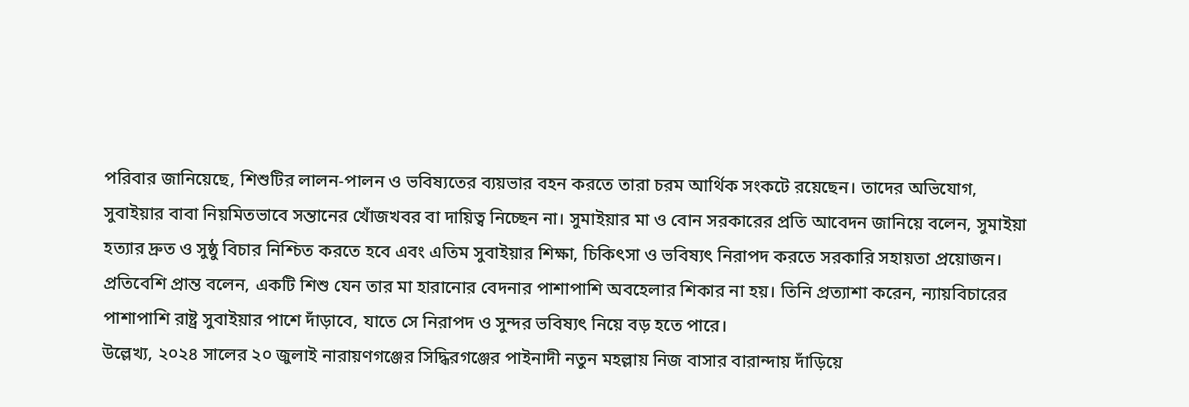পরিবার জানিয়েছে, শিশুটির লালন-পালন ও ভবিষ্যতের ব্যয়ভার বহন করতে তারা চরম আর্থিক সংকটে রয়েছেন। তাদের অভিযোগ, সুবাইয়ার বাবা নিয়মিতভাবে সন্তানের খোঁজখবর বা দায়িত্ব নিচ্ছেন না। সুমাইয়ার মা ও বোন সরকারের প্রতি আবেদন জানিয়ে বলেন, সুমাইয়া হত্যার দ্রুত ও সুষ্ঠু বিচার নিশ্চিত করতে হবে এবং এতিম সুবাইয়ার শিক্ষা, চিকিৎসা ও ভবিষ্যৎ নিরাপদ করতে সরকারি সহায়তা প্রয়োজন।
প্রতিবেশি প্রান্ত বলেন, একটি শিশু যেন তার মা হারানোর বেদনার পাশাপাশি অবহেলার শিকার না হয়। তিনি প্রত্যাশা করেন, ন্যায়বিচারের পাশাপাশি রাষ্ট্র সুবাইয়ার পাশে দাঁড়াবে, যাতে সে নিরাপদ ও সুন্দর ভবিষ্যৎ নিয়ে বড় হতে পারে।
উল্লেখ্য, ২০২৪ সালের ২০ জুলাই নারায়ণগঞ্জের সিদ্ধিরগঞ্জের পাইনাদী নতুন মহল্লায় নিজ বাসার বারান্দায় দাঁড়িয়ে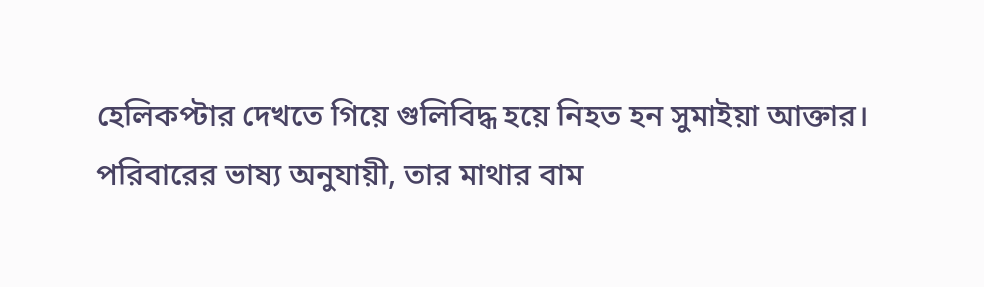হেলিকপ্টার দেখতে গিয়ে গুলিবিদ্ধ হয়ে নিহত হন সুমাইয়া আক্তার। পরিবারের ভাষ্য অনুযায়ী, তার মাথার বাম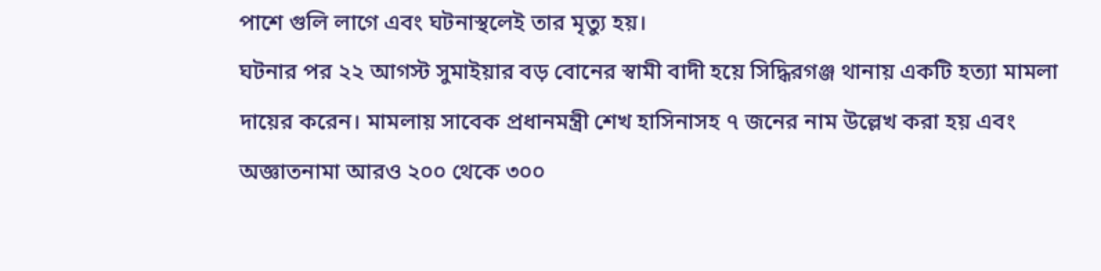পাশে গুলি লাগে এবং ঘটনাস্থলেই তার মৃত্যু হয়।
ঘটনার পর ২২ আগস্ট সুমাইয়ার বড় বোনের স্বামী বাদী হয়ে সিদ্ধিরগঞ্জ থানায় একটি হত্যা মামলা দায়ের করেন। মামলায় সাবেক প্রধানমন্ত্রী শেখ হাসিনাসহ ৭ জনের নাম উল্লেখ করা হয় এবং অজ্ঞাতনামা আরও ২০০ থেকে ৩০০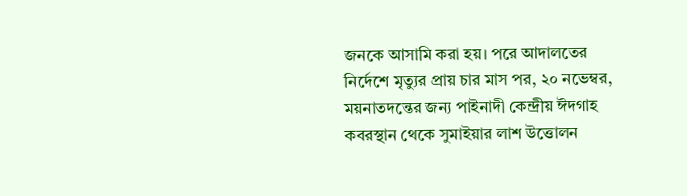জনকে আসামি করা হয়। পরে আদালতের নির্দেশে মৃত্যুর প্রায় চার মাস পর, ২০ নভেম্বর, ময়নাতদন্তের জন্য পাইনাদী কেন্দ্রীয় ঈদগাহ কবরস্থান থেকে সুমাইয়ার লাশ উত্তোলন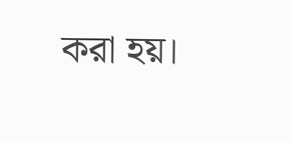করা হয়।